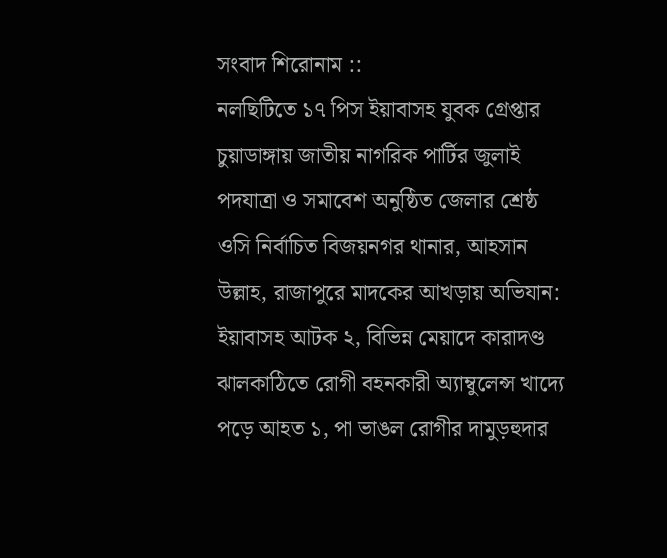সংবাদ শিরোনাম ::
নলছিটিতে ১৭ পিস ইয়াবাসহ যুবক গ্রেপ্তার চুয়াডাঙ্গায় জাতীয় নাগরিক পার্টির জুলাই পদযাত্রা ও সমাবেশ অনুষ্ঠিত জেলার শ্রেষ্ঠ ওসি নির্বাচিত বিজয়নগর থানার, আহসান উল্লাহ, রাজাপুরে মাদকের আখড়ায় অভিযান: ইয়াবাসহ আটক ২, বিভিন্ন মেয়াদে কারাদণ্ড ঝালকাঠিতে রোগী বহনকারী অ্যাম্বুলেন্স খাদ্যে পড়ে আহত ১, পা ভাঙল রোগীর দামুড়হুদার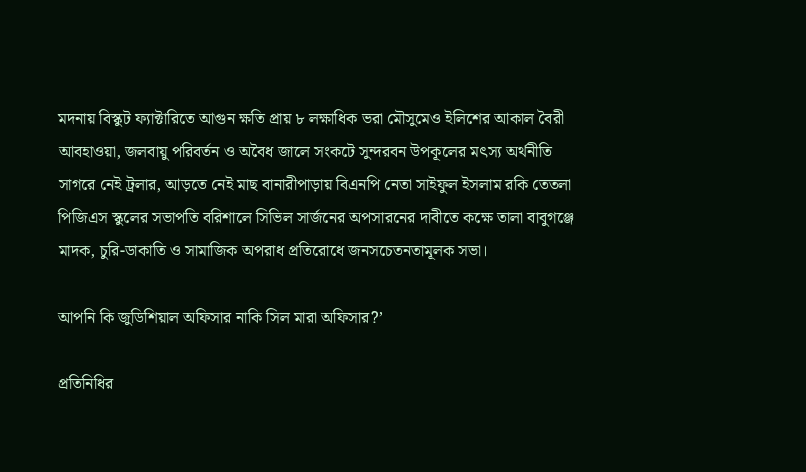মদনায় বিস্কুট ফ্যাক্টারিতে আগুন ক্ষতি প্রায় ৮ লক্ষাধিক ভরা মৌসুমেও ইলিশের আকাল বৈরী আবহাওয়া, জলবায়ু পরিবর্তন ও অবৈধ জালে সংকটে সুন্দরবন উপকূলের মৎস্য অর্থনীতি সাগরে নেই ট্রলার, আড়তে নেই মাছ বানারীপাড়ায় বিএনপি নেতা সাইফুল ইসলাম রকি তেতলা পিজিএস স্কুলের সভাপতি বরিশালে সিভিল সার্জনের অপসারনের দাবীতে কক্ষে তালা বাবুগঞ্জে মাদক, চুরি-ডাকাতি ও সামাজিক অপরাধ প্রতিরোধে জনসচেতনতামূলক সভা।

আপনি কি জুডিশিয়াল অফিসার নাকি সিল মারা অফিসার?’

প্রতিনিধির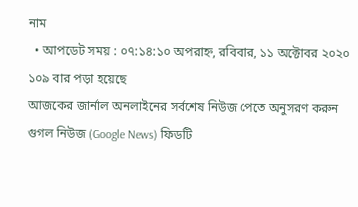নাম
  • আপডেট সময় : ০৭:১৪:১০ অপরাহ্ন, রবিবার, ১১ অক্টোবর ২০২০ ১০৯ বার পড়া হয়েছে
আজকের জার্নাল অনলাইনের সর্বশেষ নিউজ পেতে অনুসরণ করুন গুগল নিউজ (Google News) ফিডটি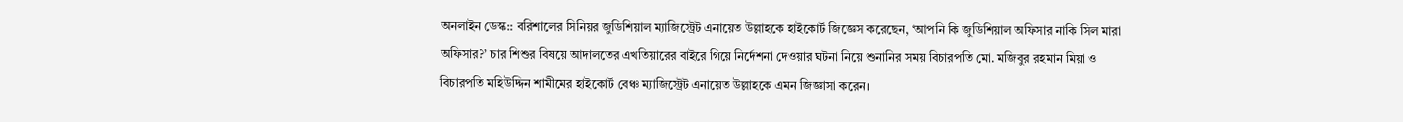অনলাইন ডেস্ক:: বরিশালের সিনিয়র জুডিশিয়াল ম্যাজিস্ট্রেট এনায়েত উল্লাহকে হাইকোর্ট জিজ্ঞেস করেছেন, ‘আপনি কি জুডিশিয়াল অফিসার নাকি সিল মারা অফিসার?’ চার শিশুর বিষয়ে আদালতের এখতিয়ারের বাইরে গিয়ে নির্দেশনা দেওয়ার ঘটনা নিয়ে শুনানির সময় বিচারপতি মো. মজিবুর রহমান মিয়া ও বিচারপতি মহিউদ্দিন শামীমের হাইকোর্ট বেঞ্চ ম্যাজিস্ট্রেট এনায়েত উল্লাহকে এমন জিজ্ঞাসা করেন।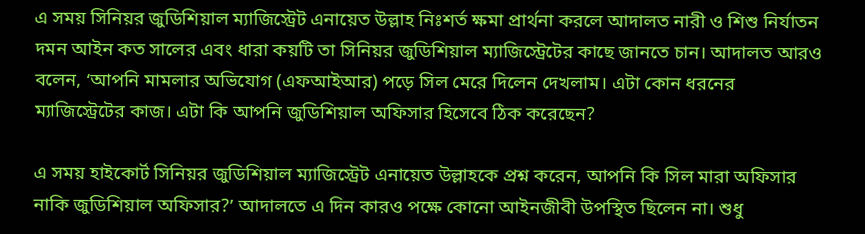এ সময় সিনিয়র জুডিশিয়াল ম্যাজিস্ট্রেট এনায়েত উল্লাহ নিঃশর্ত ক্ষমা প্রার্থনা করলে আদালত নারী ও শিশু নির্যাতন দমন আইন কত সালের এবং ধারা কয়টি তা সিনিয়র জুডিশিয়াল ম্যাজিস্ট্রেটের কাছে জানতে চান। আদালত আরও বলেন, ‘আপনি মামলার অভিযোগ (এফআইআর) পড়ে সিল মেরে দিলেন দেখলাম। এটা কোন ধরনের ম্যাজিস্ট্রেটের কাজ। এটা কি আপনি জুডিশিয়াল অফিসার হিসেবে ঠিক করেছেন?

এ সময় হাইকোর্ট সিনিয়র জুডিশিয়াল ম্যাজিস্ট্রেট এনায়েত উল্লাহকে প্রশ্ন করেন, আপনি কি সিল মারা অফিসার নাকি জুডিশিয়াল অফিসার?’ আদালতে এ দিন কারও পক্ষে কোনো আইনজীবী উপস্থিত ছিলেন না। শুধু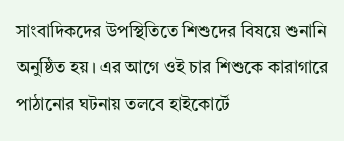সাংবাদিকদের উপস্থিতিতে শিশুদের বিষয়ে শুনানি অনুষ্ঠিত হয়। এর আগে ওই চার শিশুকে কারাগারে পাঠানোর ঘটনায় তলবে হাইকোর্টে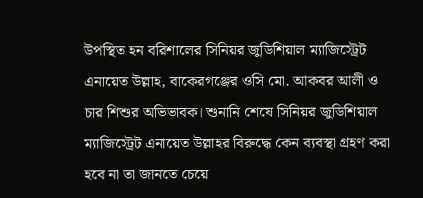উপস্থিত হন বরিশালের সিনিয়র জুডিশিয়াল ম্যাজিস্ট্রেট এনায়েত উল্লাহ, বাকেরগঞ্জের ওসি মো. আকবর আলী ও চার শিশুর অভিভাবক। শুনানি শেষে সিনিয়র জুডিশিয়াল ম্যাজিস্ট্রেট এনায়েত উল্লাহর বিরুদ্ধে কেন ব্যবস্থা গ্রহণ করা হবে না তা জানতে চেয়ে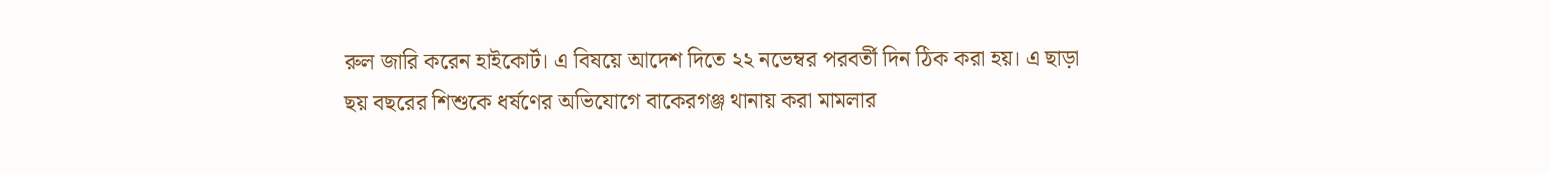রুল জারি করেন হাইকোর্ট। এ বিষয়ে আদেশ দিতে ২২ নভেম্বর পরবর্তী দিন ঠিক করা হয়। এ ছাড়া ছয় বছরের শিশুকে ধর্ষণের অভিযোগে বাকেরগঞ্জ থানায় করা মামলার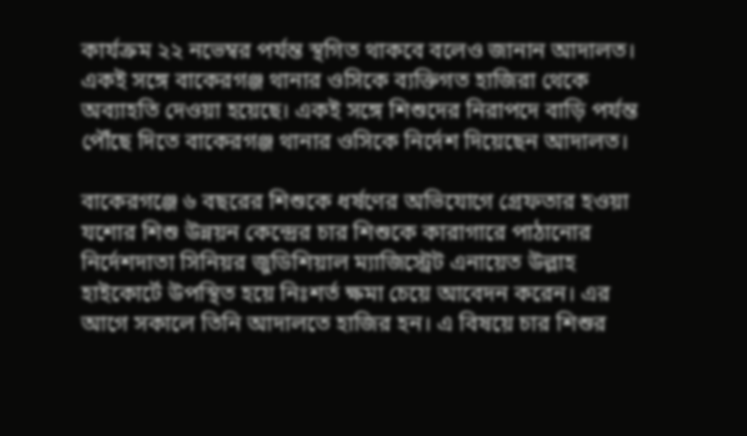কার্যক্রম ২২ নভেম্বর পর্যন্ত স্থগিত থাকবে বলেও জানান আদালত। একই সঙ্গে বাকেরগঞ্জ থানার ওসিকে ব্যক্তিগত হাজিরা থেকে অব্যাহতি দেওয়া হয়েছে। একই সঙ্গে শিশুদের নিরাপদে বাড়ি পর্যন্ত পৌঁছে দিতে বাকেরগঞ্জ থানার ওসিকে নির্দেশ দিয়েছেন আদালত।

বাকেরগঞ্জে ৬ বছরের শিশুকে ধর্ষণের অভিযোগে গ্রেফতার হওয়া যশোর শিশু উন্নয়ন কেন্দ্রের চার শিশুকে কারাগারে পাঠানোর নির্দেশদাতা সিনিয়র জুডিশিয়াল ম্যাজিস্ট্রেট এনায়েত উল্লাহ হাইকোর্টে উপস্থিত হয়ে নিঃশর্ত ক্ষমা চেয়ে আবেদন করেন। এর আগে সকালে তিনি আদালতে হাজির হন। এ বিষয়ে চার শিশুর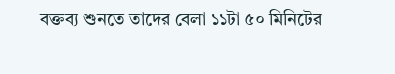বক্তব্য শুনতে তাদের বেলা ১১টা ৫০ মিনিটের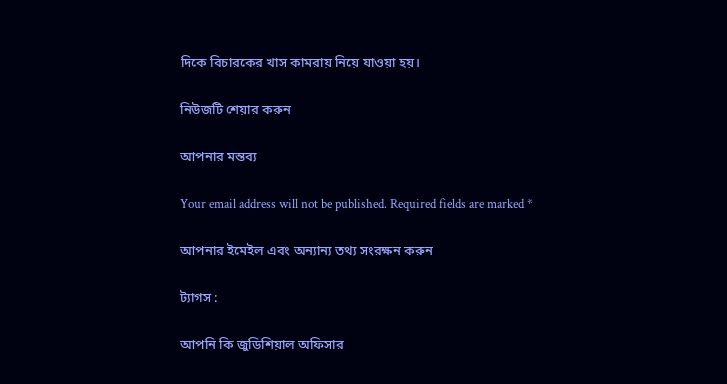দিকে বিচারকের খাস কামরায় নিয়ে যাওয়া হয়।

নিউজটি শেয়ার করুন

আপনার মন্তব্য

Your email address will not be published. Required fields are marked *

আপনার ইমেইল এবং অন্যান্য তথ্য সংরক্ষন করুন

ট্যাগস :

আপনি কি জুডিশিয়াল অফিসার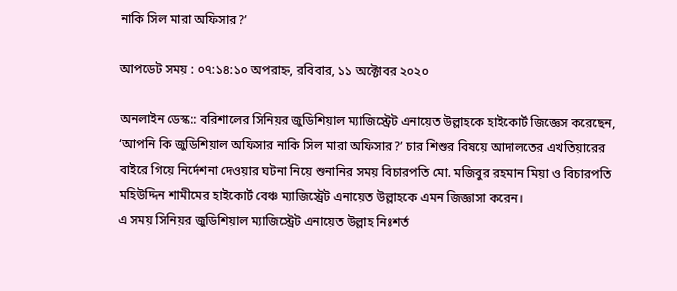নাকি সিল মারা অফিসার?’

আপডেট সময় : ০৭:১৪:১০ অপরাহ্ন, রবিবার, ১১ অক্টোবর ২০২০

অনলাইন ডেস্ক:: বরিশালের সিনিয়র জুডিশিয়াল ম্যাজিস্ট্রেট এনায়েত উল্লাহকে হাইকোর্ট জিজ্ঞেস করেছেন, ‘আপনি কি জুডিশিয়াল অফিসার নাকি সিল মারা অফিসার?’ চার শিশুর বিষয়ে আদালতের এখতিয়ারের বাইরে গিয়ে নির্দেশনা দেওয়ার ঘটনা নিয়ে শুনানির সময় বিচারপতি মো. মজিবুর রহমান মিয়া ও বিচারপতি মহিউদ্দিন শামীমের হাইকোর্ট বেঞ্চ ম্যাজিস্ট্রেট এনায়েত উল্লাহকে এমন জিজ্ঞাসা করেন।
এ সময় সিনিয়র জুডিশিয়াল ম্যাজিস্ট্রেট এনায়েত উল্লাহ নিঃশর্ত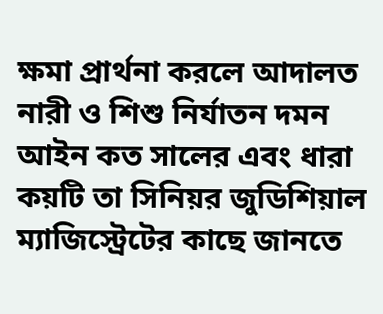ক্ষমা প্রার্থনা করলে আদালত নারী ও শিশু নির্যাতন দমন আইন কত সালের এবং ধারা কয়টি তা সিনিয়র জুডিশিয়াল ম্যাজিস্ট্রেটের কাছে জানতে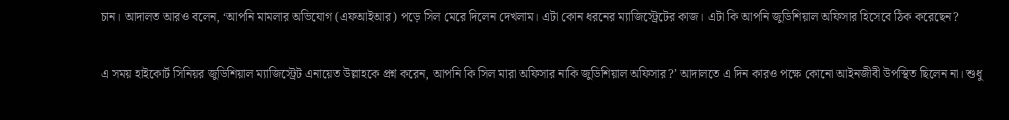চান। আদালত আরও বলেন, ‘আপনি মামলার অভিযোগ (এফআইআর) পড়ে সিল মেরে দিলেন দেখলাম। এটা কোন ধরনের ম্যাজিস্ট্রেটের কাজ। এটা কি আপনি জুডিশিয়াল অফিসার হিসেবে ঠিক করেছেন?

এ সময় হাইকোর্ট সিনিয়র জুডিশিয়াল ম্যাজিস্ট্রেট এনায়েত উল্লাহকে প্রশ্ন করেন, আপনি কি সিল মারা অফিসার নাকি জুডিশিয়াল অফিসার?’ আদালতে এ দিন কারও পক্ষে কোনো আইনজীবী উপস্থিত ছিলেন না। শুধু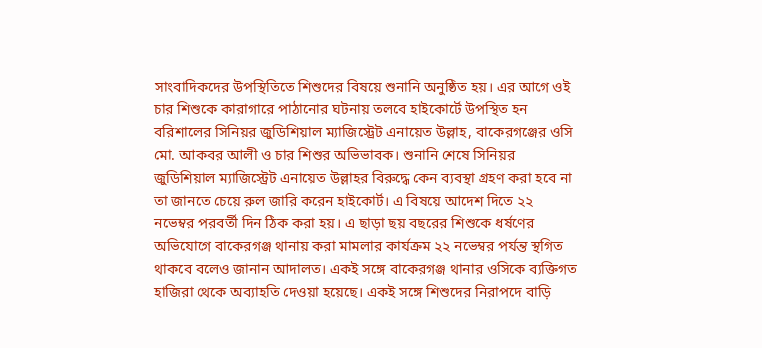সাংবাদিকদের উপস্থিতিতে শিশুদের বিষয়ে শুনানি অনুষ্ঠিত হয়। এর আগে ওই চার শিশুকে কারাগারে পাঠানোর ঘটনায় তলবে হাইকোর্টে উপস্থিত হন বরিশালের সিনিয়র জুডিশিয়াল ম্যাজিস্ট্রেট এনায়েত উল্লাহ, বাকেরগঞ্জের ওসি মো. আকবর আলী ও চার শিশুর অভিভাবক। শুনানি শেষে সিনিয়র জুডিশিয়াল ম্যাজিস্ট্রেট এনায়েত উল্লাহর বিরুদ্ধে কেন ব্যবস্থা গ্রহণ করা হবে না তা জানতে চেয়ে রুল জারি করেন হাইকোর্ট। এ বিষয়ে আদেশ দিতে ২২ নভেম্বর পরবর্তী দিন ঠিক করা হয়। এ ছাড়া ছয় বছরের শিশুকে ধর্ষণের অভিযোগে বাকেরগঞ্জ থানায় করা মামলার কার্যক্রম ২২ নভেম্বর পর্যন্ত স্থগিত থাকবে বলেও জানান আদালত। একই সঙ্গে বাকেরগঞ্জ থানার ওসিকে ব্যক্তিগত হাজিরা থেকে অব্যাহতি দেওয়া হয়েছে। একই সঙ্গে শিশুদের নিরাপদে বাড়ি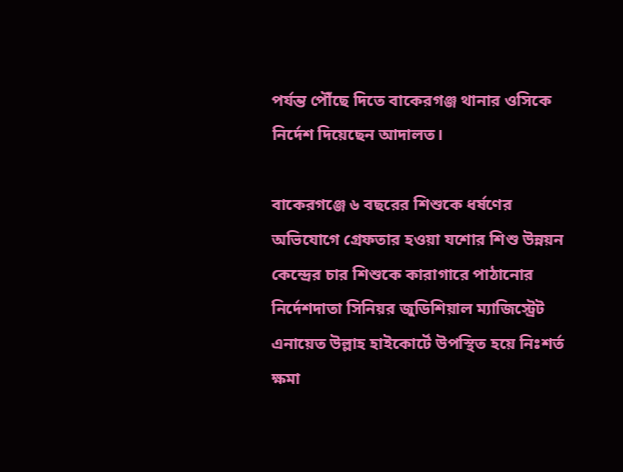পর্যন্ত পৌঁছে দিতে বাকেরগঞ্জ থানার ওসিকে নির্দেশ দিয়েছেন আদালত।

বাকেরগঞ্জে ৬ বছরের শিশুকে ধর্ষণের অভিযোগে গ্রেফতার হওয়া যশোর শিশু উন্নয়ন কেন্দ্রের চার শিশুকে কারাগারে পাঠানোর নির্দেশদাতা সিনিয়র জুডিশিয়াল ম্যাজিস্ট্রেট এনায়েত উল্লাহ হাইকোর্টে উপস্থিত হয়ে নিঃশর্ত ক্ষমা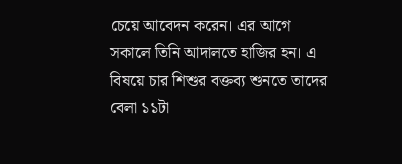চেয়ে আবেদন করেন। এর আগে সকালে তিনি আদালতে হাজির হন। এ বিষয়ে চার শিশুর বক্তব্য শুনতে তাদের বেলা ১১টা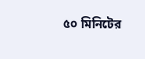৫০ মিনিটের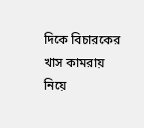দিকে বিচারকের খাস কামরায় নিয়ে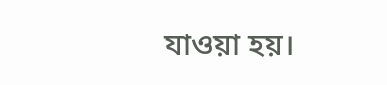যাওয়া হয়।